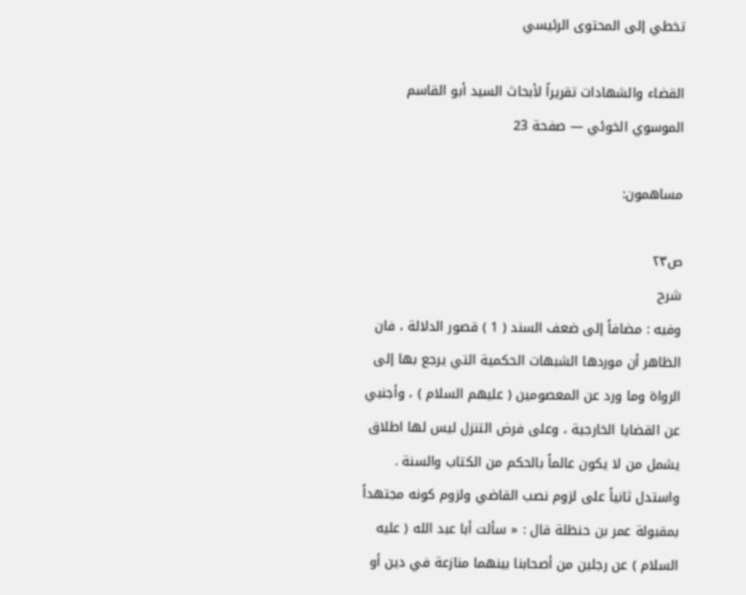تخطي إلى المحتوى الرئيسي

القضاء والشهادات تقريراً لأبحاث السيد أبو القاسم الموسوي الخوئي — صفحة 23

مساهمون:

ص٢٣
شرح
وفيه : مضافاً إلى ضعف السند ( 1 ) قصور الدلالة ، فان الظاهر أن موردها الشبهات الحكمية التي يرجع بها إلى الرواة وما ورد عن المعصومين ( عليهم السلام ) ، وأجنبي عن القضايا الخارجية ، وعلى فرض التنزل ليس لها اطلاق يشمل من لا يكون عالماً بالحكم من الكتاب والسنة . واستدل ثانياً على لزوم نصب القاضي ولزوم كونه مجتهداً بمقبولة عمر بن حنظلة قال : « سألت أبا عبد الله ( عليه السلام ) عن رجلين من أصحابنا بينهما منازعة في دين أو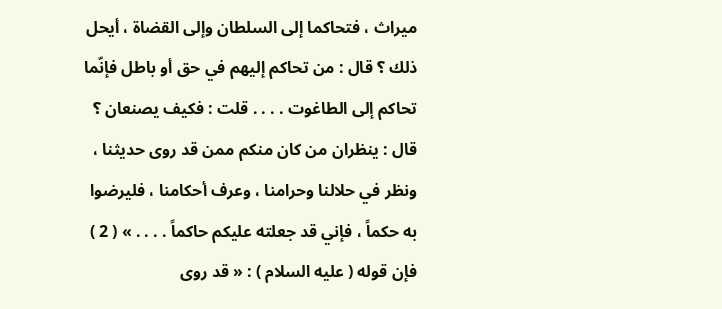ميراث ، فتحاكما إلى السلطان وإلى القضاة ، أيحل ذلك ؟ قال : من تحاكم إليهم في حق أو باطل فإنّما تحاكم إلى الطاغوت . . . . قلت : فكيف يصنعان ؟ قال : ينظران من كان منكم ممن قد روى حديثنا ، ونظر في حلالنا وحرامنا ، وعرف أحكامنا ، فليرضوا به حكماً ، فإني قد جعلته عليكم حاكماً . . . . » ( 2 ) فإن قوله ( عليه السلام ) : « قد روى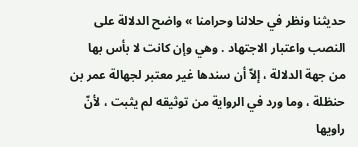حديثنا ونظر في حلالنا وحرامنا » واضح الدلالة على النصب واعتبار الاجتهاد . وهي وإن كانت لا بأس بها من جهة الدلالة ، إلاّ أن سندها غير معتبر لجهالة عمر بن حنظلة ، وما ورد في الرواية من توثيقه لم يثبت ، لأنّ راويها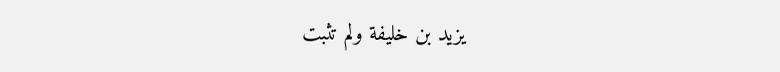يزيد بن خليفة ولم تثبت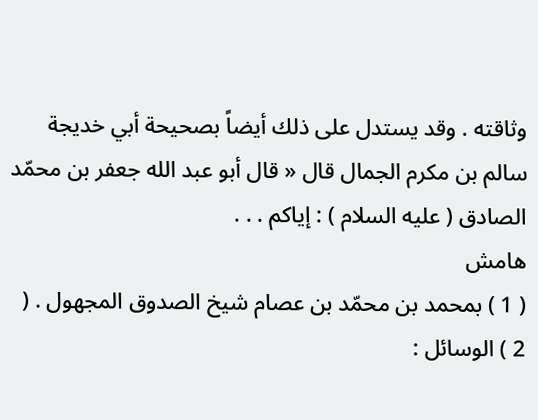وثاقته . وقد يستدل على ذلك أيضاً بصحيحة أبي خديجة سالم بن مكرم الجمال قال « قال أبو عبد الله جعفر بن محمّد الصادق ( عليه السلام ) : إياكم . . .
هامش
( 1 ) بمحمد بن محمّد بن عصام شيخ الصدوق المجهول . ( 2 ) الوسائل :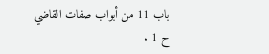باب 11 من أبواب صفات القاضي ح 1 .